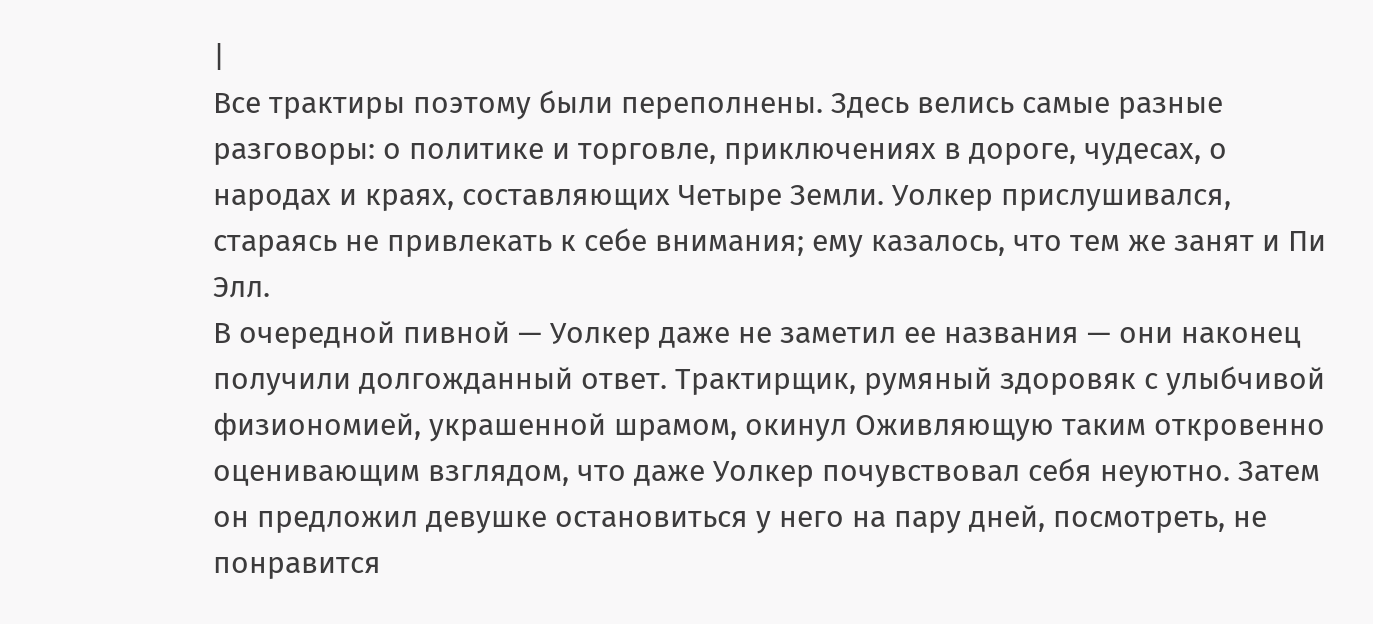|
Все трактиры поэтому были переполнены. Здесь велись самые разные разговоры: о политике и торговле, приключениях в дороге, чудесах, о народах и краях, составляющих Четыре Земли. Уолкер прислушивался, стараясь не привлекать к себе внимания; ему казалось, что тем же занят и Пи Элл.
В очередной пивной — Уолкер даже не заметил ее названия — они наконец получили долгожданный ответ. Трактирщик, румяный здоровяк с улыбчивой физиономией, украшенной шрамом, окинул Оживляющую таким откровенно оценивающим взглядом, что даже Уолкер почувствовал себя неуютно. Затем он предложил девушке остановиться у него на пару дней, посмотреть, не понравится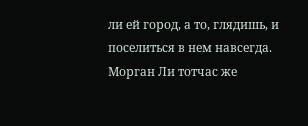ли ей город, а то, глядишь, и поселиться в нем навсегда. Морган Ли тотчас же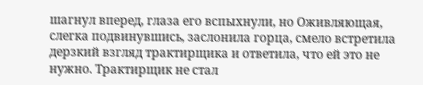шагнул вперед, глаза его вспыхнули, но Оживляющая, слегка подвинувшись, заслонила горца, смело встретила дерзкий взгляд трактирщика и ответила, что ей это не нужно. Трактирщик не стал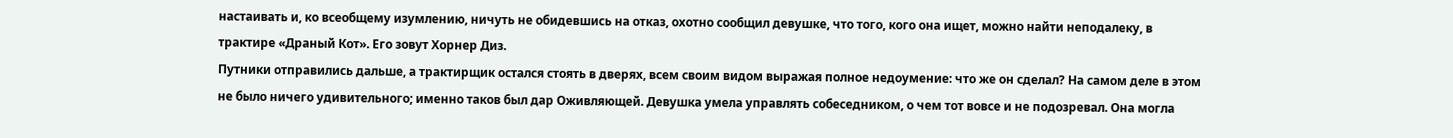настаивать и, ко всеобщему изумлению, ничуть не обидевшись на отказ, охотно сообщил девушке, что того, кого она ищет, можно найти неподалеку, в трактире «Драный Кот». Его зовут Хорнер Диз.
Путники отправились дальше, а трактирщик остался стоять в дверях, всем своим видом выражая полное недоумение: что же он сделал? На самом деле в этом не было ничего удивительного; именно таков был дар Оживляющей. Девушка умела управлять собеседником, о чем тот вовсе и не подозревал. Она могла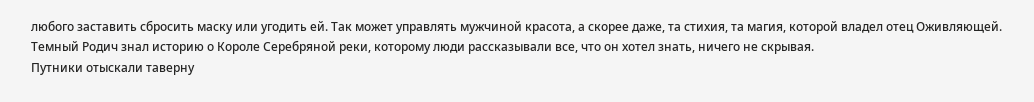любого заставить сбросить маску или угодить ей. Так может управлять мужчиной красота, а скорее даже, та стихия, та магия, которой владел отец Оживляющей. Темный Родич знал историю о Короле Серебряной реки, которому люди рассказывали все, что он хотел знать, ничего не скрывая.
Путники отыскали таверну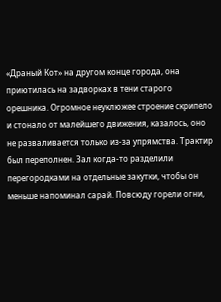«Драный Кот» на другом конце города, она приютилась на задворках в тени старого орешника. Огромное неуклюжее строение скрипело и стонало от малейшего движения, казалось, оно не разваливается только из-за упрямства. Трактир был переполнен. Зал когда-то разделили перегородками на отдельные закутки, чтобы он меньше напоминал сарай. Повсюду горели огни,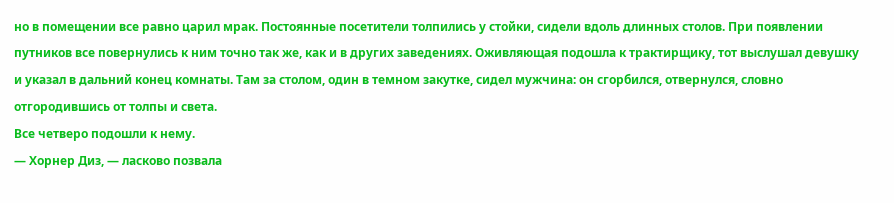но в помещении все равно царил мрак. Постоянные посетители толпились у стойки, сидели вдоль длинных столов. При появлении путников все повернулись к ним точно так же, как и в других заведениях. Оживляющая подошла к трактирщику, тот выслушал девушку и указал в дальний конец комнаты. Там за столом, один в темном закутке, сидел мужчина: он сгорбился, отвернулся, словно отгородившись от толпы и света.
Все четверо подошли к нему.
— Хорнер Диз, — ласково позвала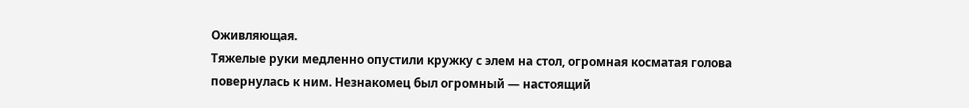Оживляющая.
Тяжелые руки медленно опустили кружку с элем на стол, огромная косматая голова повернулась к ним. Незнакомец был огромный — настоящий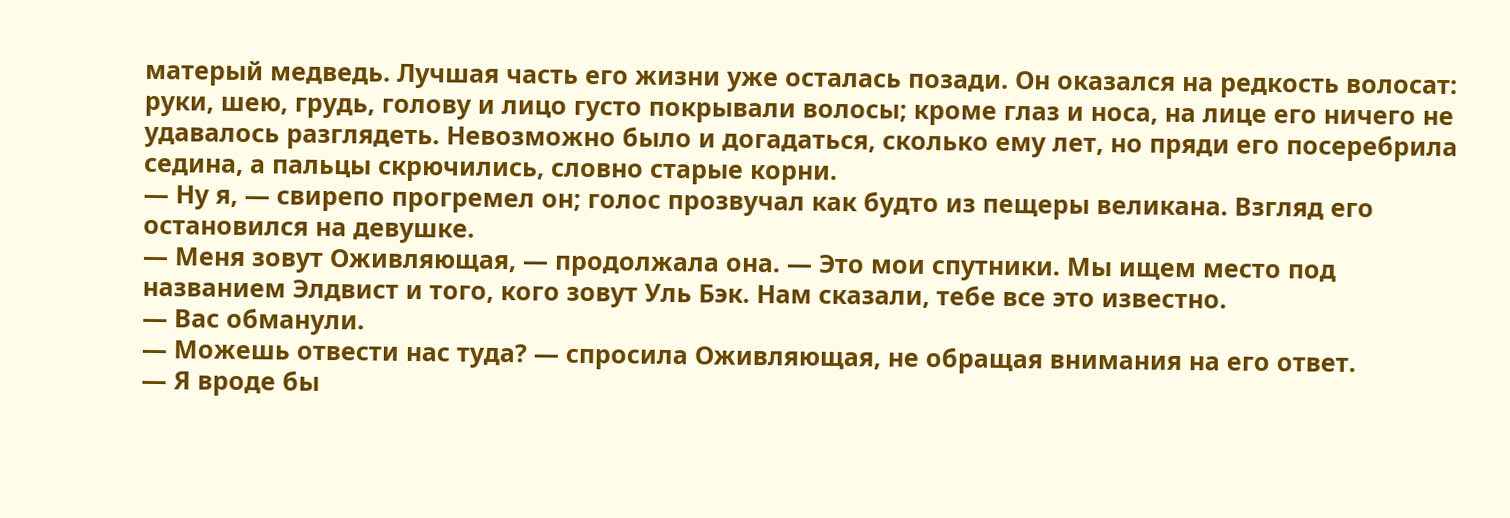матерый медведь. Лучшая часть его жизни уже осталась позади. Он оказался на редкость волосат: руки, шею, грудь, голову и лицо густо покрывали волосы; кроме глаз и носа, на лице его ничего не удавалось разглядеть. Невозможно было и догадаться, сколько ему лет, но пряди его посеребрила седина, а пальцы скрючились, словно старые корни.
— Ну я, — свирепо прогремел он; голос прозвучал как будто из пещеры великана. Взгляд его остановился на девушке.
— Меня зовут Оживляющая, — продолжала она. — Это мои спутники. Мы ищем место под названием Элдвист и того, кого зовут Уль Бэк. Нам сказали, тебе все это известно.
— Вас обманули.
— Можешь отвести нас туда? — спросила Оживляющая, не обращая внимания на его ответ.
— Я вроде бы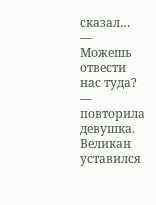сказал…
— Можешь отвести нас туда? — повторила девушка.
Великан уставился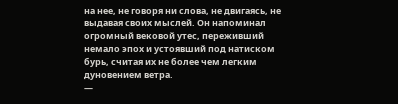на нее, не говоря ни слова, не двигаясь, не выдавая своих мыслей. Он напоминал огромный вековой утес, переживший немало эпох и устоявший под натиском бурь, считая их не более чем легким дуновением ветра.
—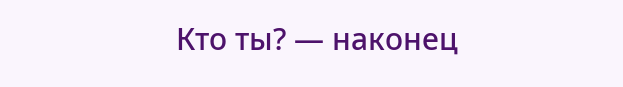Кто ты? — наконец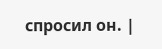спросил он. |